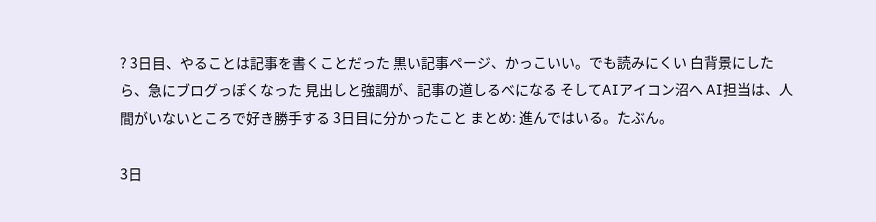? 3日目、やることは記事を書くことだった 黒い記事ページ、かっこいい。でも読みにくい 白背景にしたら、急にブログっぽくなった 見出しと強調が、記事の道しるべになる そしてAIアイコン沼へ AI担当は、人間がいないところで好き勝手する 3日目に分かったこと まとめ: 進んではいる。たぶん。

3日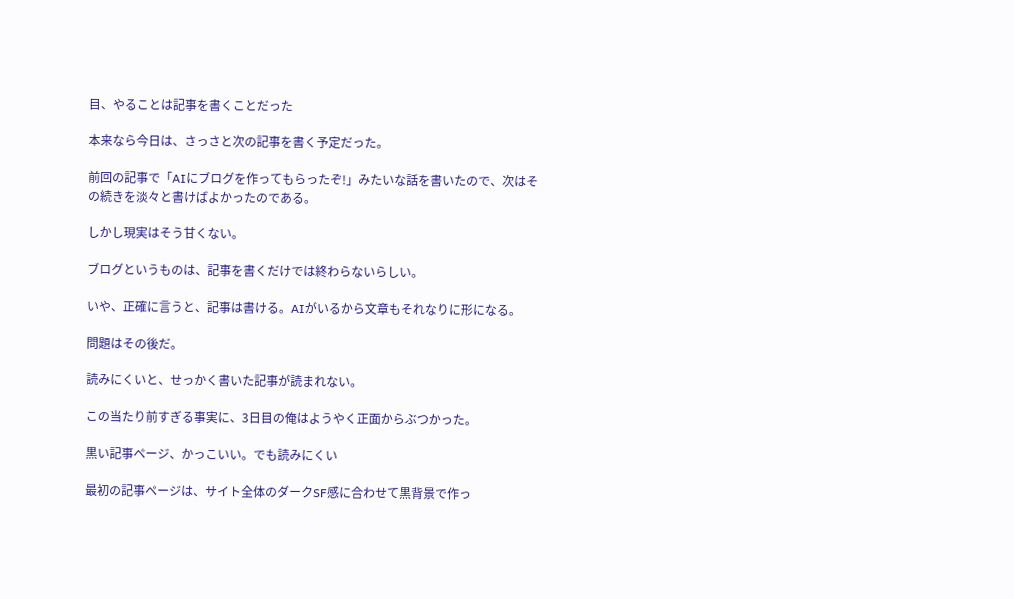目、やることは記事を書くことだった

本来なら今日は、さっさと次の記事を書く予定だった。

前回の記事で「AIにブログを作ってもらったぞ!」みたいな話を書いたので、次はその続きを淡々と書けばよかったのである。

しかし現実はそう甘くない。

ブログというものは、記事を書くだけでは終わらないらしい。

いや、正確に言うと、記事は書ける。AIがいるから文章もそれなりに形になる。

問題はその後だ。

読みにくいと、せっかく書いた記事が読まれない。

この当たり前すぎる事実に、3日目の俺はようやく正面からぶつかった。

黒い記事ページ、かっこいい。でも読みにくい

最初の記事ページは、サイト全体のダークSF感に合わせて黒背景で作っ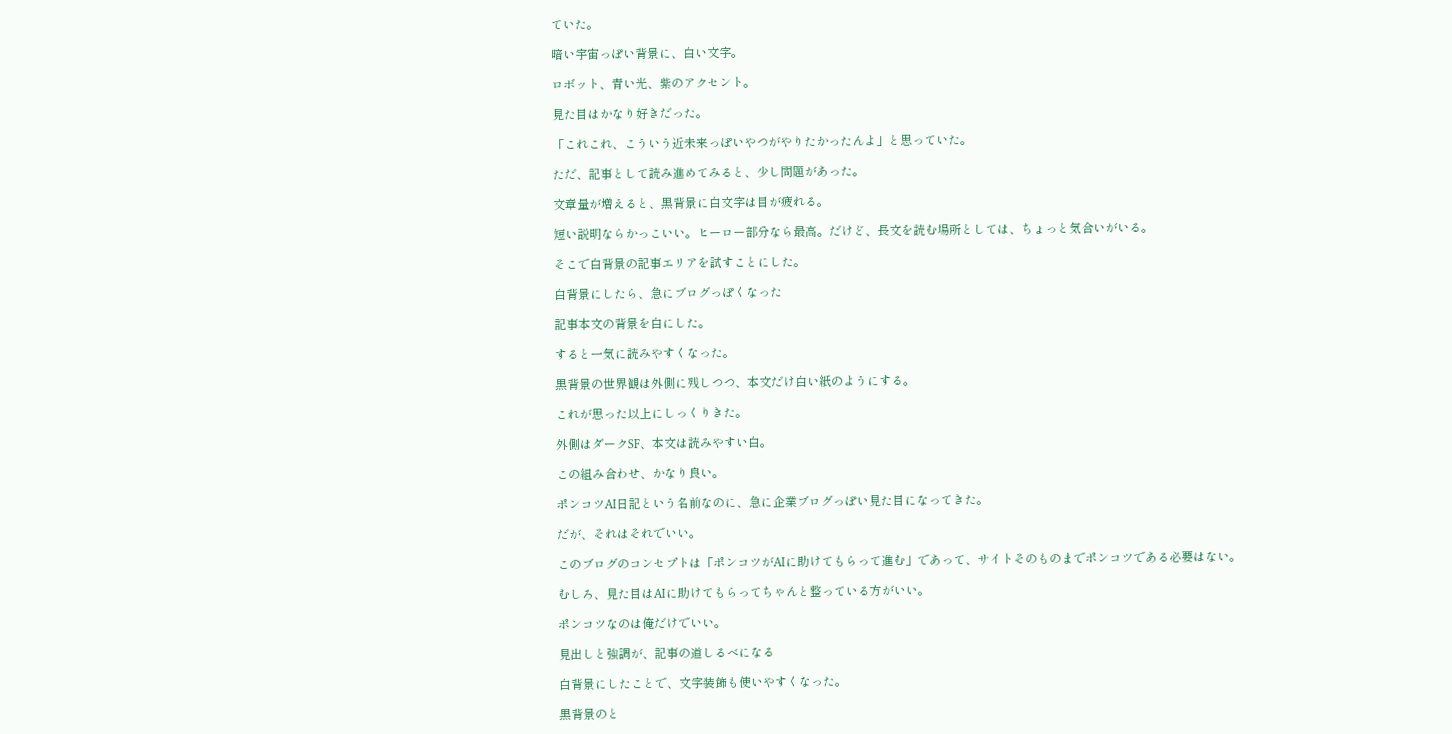ていた。

暗い宇宙っぽい背景に、白い文字。

ロボット、青い光、紫のアクセント。

見た目はかなり好きだった。

「これこれ、こういう近未来っぽいやつがやりたかったんよ」と思っていた。

ただ、記事として読み進めてみると、少し問題があった。

文章量が増えると、黒背景に白文字は目が疲れる。

短い説明ならかっこいい。ヒーロー部分なら最高。だけど、長文を読む場所としては、ちょっと気合いがいる。

そこで白背景の記事エリアを試すことにした。

白背景にしたら、急にブログっぽくなった

記事本文の背景を白にした。

すると一気に読みやすくなった。

黒背景の世界観は外側に残しつつ、本文だけ白い紙のようにする。

これが思った以上にしっくりきた。

外側はダークSF、本文は読みやすい白。

この組み合わせ、かなり良い。

ポンコツAI日記という名前なのに、急に企業ブログっぽい見た目になってきた。

だが、それはそれでいい。

このブログのコンセプトは「ポンコツがAIに助けてもらって進む」であって、サイトそのものまでポンコツである必要はない。

むしろ、見た目はAIに助けてもらってちゃんと整っている方がいい。

ポンコツなのは俺だけでいい。

見出しと強調が、記事の道しるべになる

白背景にしたことで、文字装飾も使いやすくなった。

黒背景のと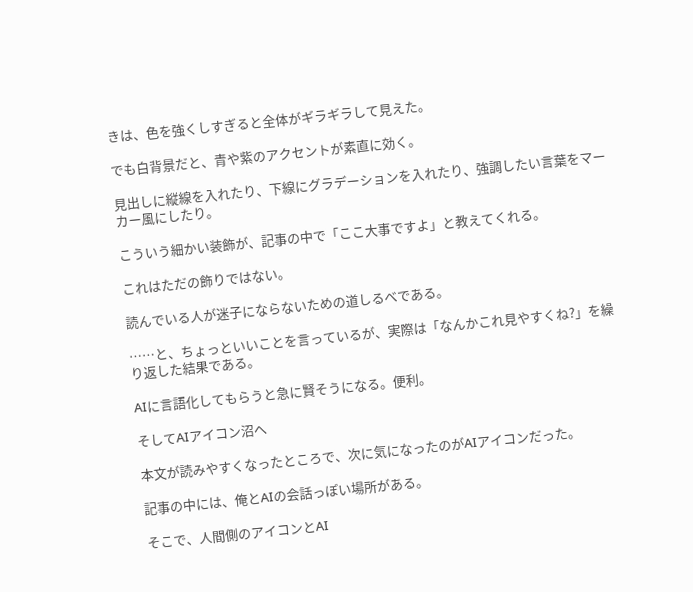きは、色を強くしすぎると全体がギラギラして見えた。

でも白背景だと、青や紫のアクセントが素直に効く。

見出しに縦線を入れたり、下線にグラデーションを入れたり、強調したい言葉をマーカー風にしたり。

こういう細かい装飾が、記事の中で「ここ大事ですよ」と教えてくれる。

これはただの飾りではない。

読んでいる人が迷子にならないための道しるべである。

……と、ちょっといいことを言っているが、実際は「なんかこれ見やすくね?」を繰り返した結果である。

AIに言語化してもらうと急に賢そうになる。便利。

そしてAIアイコン沼へ

本文が読みやすくなったところで、次に気になったのがAIアイコンだった。

記事の中には、俺とAIの会話っぽい場所がある。

そこで、人間側のアイコンとAI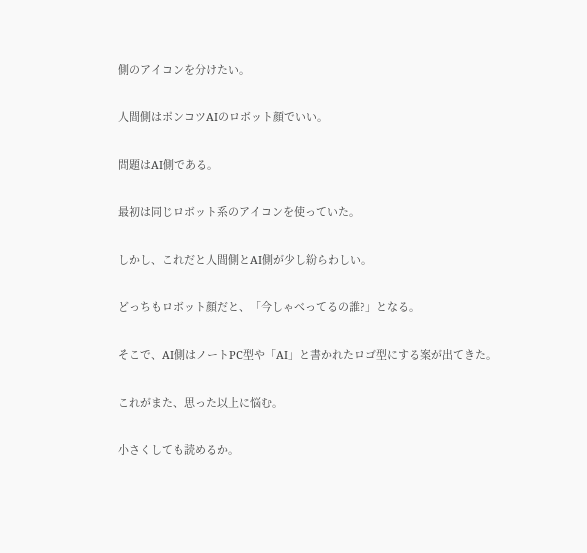側のアイコンを分けたい。

人間側はポンコツAIのロボット顔でいい。

問題はAI側である。

最初は同じロボット系のアイコンを使っていた。

しかし、これだと人間側とAI側が少し紛らわしい。

どっちもロボット顔だと、「今しゃべってるの誰?」となる。

そこで、AI側はノートPC型や「AI」と書かれたロゴ型にする案が出てきた。

これがまた、思った以上に悩む。

小さくしても読めるか。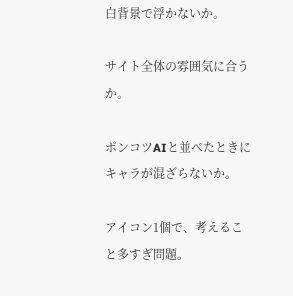白背景で浮かないか。

サイト全体の雰囲気に合うか。

ポンコツAIと並べたときにキャラが混ざらないか。

アイコン1個で、考えること多すぎ問題。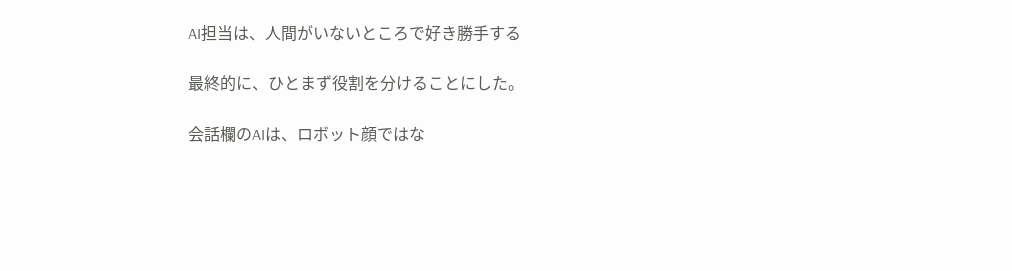AI担当は、人間がいないところで好き勝手する

最終的に、ひとまず役割を分けることにした。

会話欄のAIは、ロボット顔ではな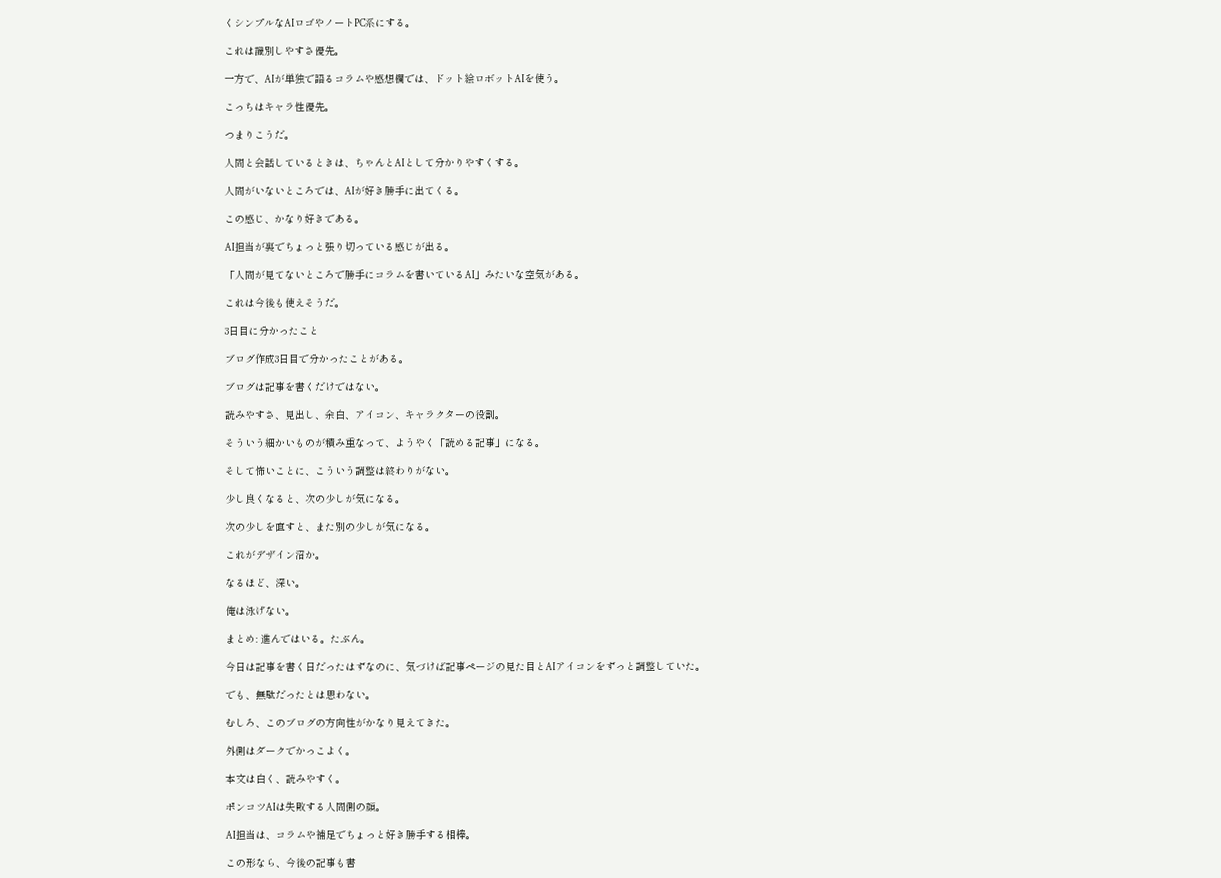くシンプルなAIロゴやノートPC系にする。

これは識別しやすさ優先。

一方で、AIが単独で語るコラムや感想欄では、ドット絵ロボットAIを使う。

こっちはキャラ性優先。

つまりこうだ。

人間と会話しているときは、ちゃんとAIとして分かりやすくする。

人間がいないところでは、AIが好き勝手に出てくる。

この感じ、かなり好きである。

AI担当が裏でちょっと張り切っている感じが出る。

「人間が見てないところで勝手にコラムを書いているAI」みたいな空気がある。

これは今後も使えそうだ。

3日目に分かったこと

ブログ作成3日目で分かったことがある。

ブログは記事を書くだけではない。

読みやすさ、見出し、余白、アイコン、キャラクターの役割。

そういう細かいものが積み重なって、ようやく「読める記事」になる。

そして怖いことに、こういう調整は終わりがない。

少し良くなると、次の少しが気になる。

次の少しを直すと、また別の少しが気になる。

これがデザイン沼か。

なるほど、深い。

俺は泳げない。

まとめ: 進んではいる。たぶん。

今日は記事を書く日だったはずなのに、気づけば記事ページの見た目とAIアイコンをずっと調整していた。

でも、無駄だったとは思わない。

むしろ、このブログの方向性がかなり見えてきた。

外側はダークでかっこよく。

本文は白く、読みやすく。

ポンコツAIは失敗する人間側の顔。

AI担当は、コラムや補足でちょっと好き勝手する相棒。

この形なら、今後の記事も書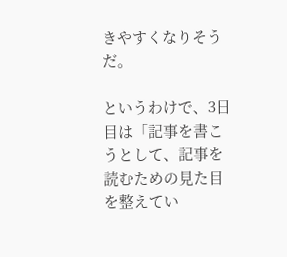きやすくなりそうだ。

というわけで、3日目は「記事を書こうとして、記事を読むための見た目を整えてい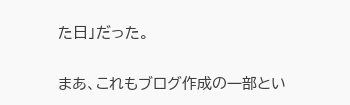た日」だった。

まあ、これもブログ作成の一部とい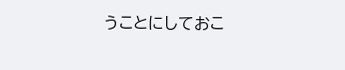うことにしておこ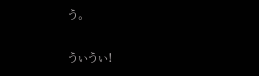う。

うぃうぃ!